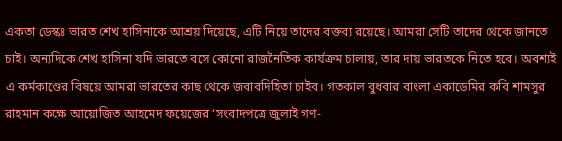একতা ডেস্কঃ ভারত শেখ হাসিনাকে আশ্রয় দিয়েছে, এটি নিয়ে তাদের বক্তব্য রয়েছে। আমরা সেটি তাদের থেকে জানতে চাই। অন্যদিকে শেখ হাসিনা যদি ভারতে বসে কোনো রাজনৈতিক কার্যক্রম চালায়, তার দায় ভারতকে নিতে হবে। অবশ্যই এ কর্মকাণ্ডের বিষয়ে আমরা ভারতের কাছ থেকে জবাবদিহিতা চাইব। গতকাল বুধবার বাংলা একাডেমির কবি শামসুর রাহমান কক্ষে আয়োজিত আহমেদ ফয়েজের ‘সংবাদপত্রে জুলাই গণ-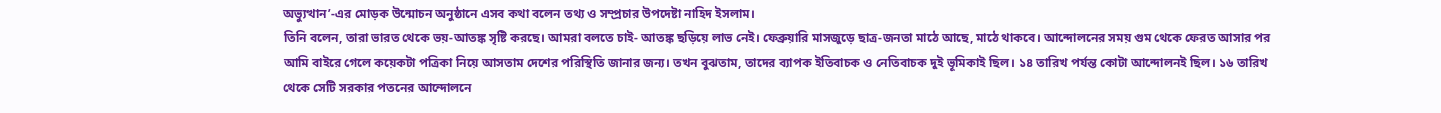অভ্যুত্থান’-এর মোড়ক উন্মোচন অনুষ্ঠানে এসব কথা বলেন তথ্য ও সম্প্রচার উপদেষ্টা নাহিদ ইসলাম।
তিনি বলেন, তারা ভারত থেকে ভয়-আতঙ্ক সৃষ্টি করছে। আমরা বলতে চাই- আতঙ্ক ছড়িয়ে লাভ নেই। ফেব্রুয়ারি মাসজুড়ে ছাত্র-জনতা মাঠে আছে, মাঠে থাকবে। আন্দোলনের সময় গুম থেকে ফেরত আসার পর আমি বাইরে গেলে কয়েকটা পত্রিকা নিয়ে আসতাম দেশের পরিস্থিতি জানার জন্য। তখন বুঝতাম, তাদের ব্যাপক ইতিবাচক ও নেতিবাচক দুই ভূমিকাই ছিল। ১৪ তারিখ পর্যন্ত কোটা আন্দোলনই ছিল। ১৬ তারিখ থেকে সেটি সরকার পতনের আন্দোলনে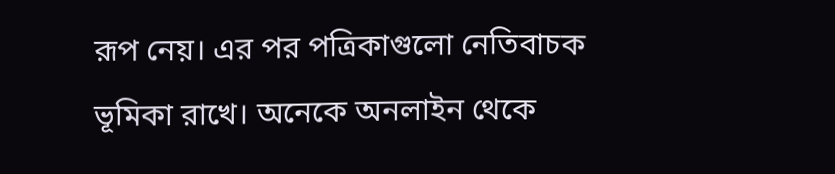রূপ নেয়। এর পর পত্রিকাগুলো নেতিবাচক ভূমিকা রাখে। অনেকে অনলাইন থেকে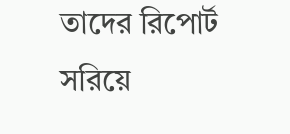তাদের রিপোর্ট সরিয়ে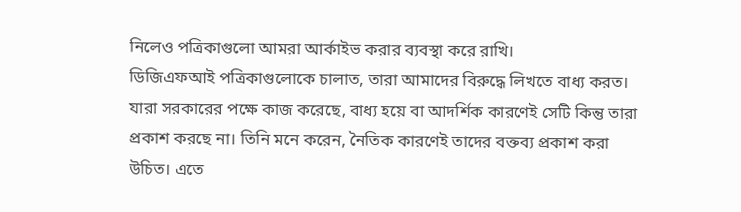নিলেও পত্রিকাগুলো আমরা আর্কাইভ করার ব্যবস্থা করে রাখি।
ডিজিএফআই পত্রিকাগুলোকে চালাত, তারা আমাদের বিরুদ্ধে লিখতে বাধ্য করত। যারা সরকারের পক্ষে কাজ করেছে, বাধ্য হয়ে বা আদর্শিক কারণেই সেটি কিন্তু তারা প্রকাশ করছে না। তিনি মনে করেন, নৈতিক কারণেই তাদের বক্তব্য প্রকাশ করা উচিত। এতে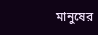মানুষের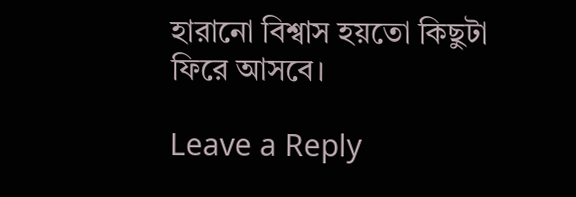হারানো বিশ্বাস হয়তো কিছুটা ফিরে আসবে।

Leave a Reply